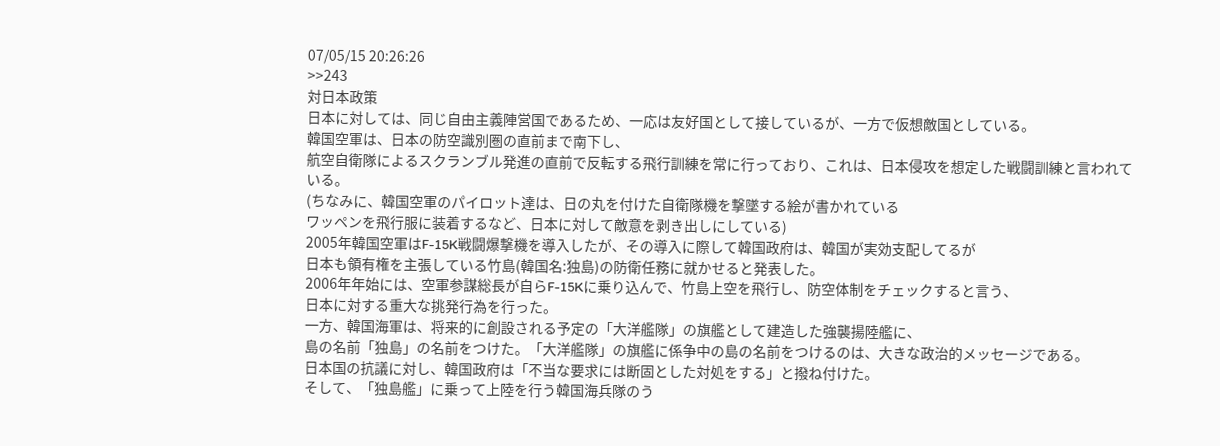07/05/15 20:26:26
>>243
対日本政策
日本に対しては、同じ自由主義陣営国であるため、一応は友好国として接しているが、一方で仮想敵国としている。
韓国空軍は、日本の防空識別圏の直前まで南下し、
航空自衛隊によるスクランブル発進の直前で反転する飛行訓練を常に行っており、これは、日本侵攻を想定した戦闘訓練と言われている。
(ちなみに、韓国空軍のパイロット達は、日の丸を付けた自衛隊機を撃墜する絵が書かれている
ワッペンを飛行服に装着するなど、日本に対して敵意を剥き出しにしている)
2005年韓国空軍はF-15K戦闘爆撃機を導入したが、その導入に際して韓国政府は、韓国が実効支配してるが
日本も領有権を主張している竹島(韓国名:独島)の防衛任務に就かせると発表した。
2006年年始には、空軍参謀総長が自らF-15Kに乗り込んで、竹島上空を飛行し、防空体制をチェックすると言う、
日本に対する重大な挑発行為を行った。
一方、韓国海軍は、将来的に創設される予定の「大洋艦隊」の旗艦として建造した強襲揚陸艦に、
島の名前「独島」の名前をつけた。「大洋艦隊」の旗艦に係争中の島の名前をつけるのは、大きな政治的メッセージである。
日本国の抗議に対し、韓国政府は「不当な要求には断固とした対処をする」と撥ね付けた。
そして、「独島艦」に乗って上陸を行う韓国海兵隊のう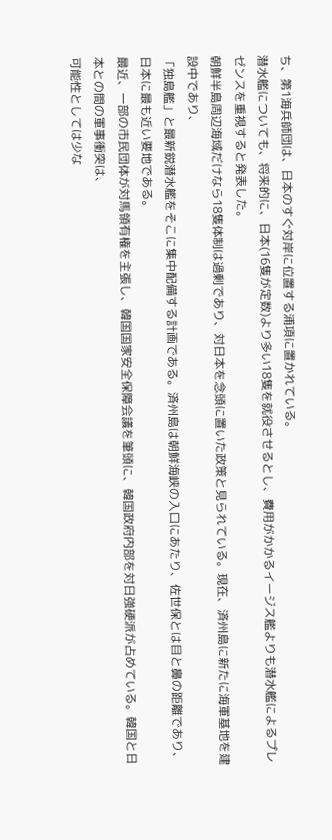ち、第1海兵師団は、日本のすぐ対岸に位置する浦項に置かれている。
潜水艦についても、将来的に、日本(16隻が定数)より多い18隻を就役させるとし、費用がかかるイージス艦よりも潜水艦によるプレゼンスを重視すると発表した。
朝鮮半島周辺海域だけなら18隻体制は過剰であり、対日本を念頭に置いた政策と見られている。現在、済州島に新たに海軍基地を建設中であり、
「独島艦」と最新鋭潜水艦をそこに集中配備する計画である。済州島は朝鮮海峡の入口にあたり、佐世保とは目と鼻の距離であり、日本に最も近い要地である。
最近、一部の市民団体が対馬領有権を主張し、韓国国家安全保障会議を筆頭に、韓国政府内部を対日強硬派が占めている。韓国と日本との間の軍事衝突は、
可能性としては少な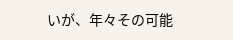いが、年々その可能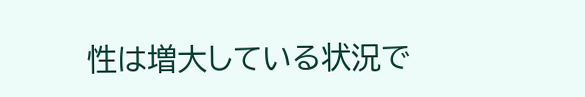性は増大している状況で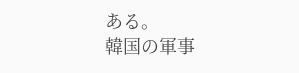ある。
韓国の軍事